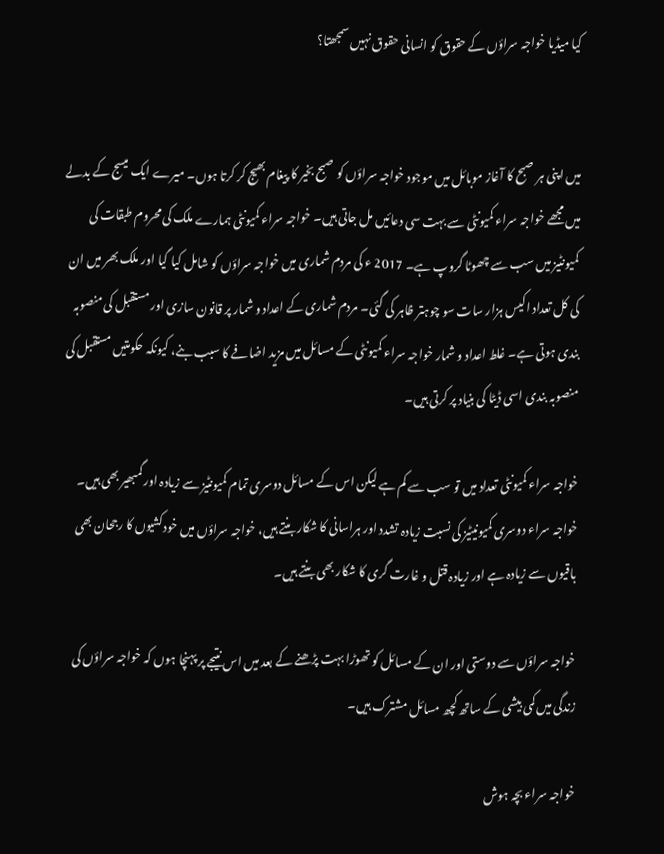کیا میڈیا خواجہ سراؤں کے حقوق کو انسانی حقوق نہیں سمجھتا؟


میں اپنی ہر صبح کا آغاز موبائل میں موجود خواجہ سراؤں کو صبح بخیر کا پیغام بھیج کر کرتا ہوں۔ میرے ایک میسج کے بدلے میں مجھے خواجہ سراء کمیونٹی سے بہت سی دعائیں مل جاتی ہیں۔ خواجہ سراء کمیونٹی ہمارے ملک کی محروم طبقات کی کمیونٹیز میں سب سے چھوٹا گروپ ہے۔ 2017 ء کی مردم شماری میں خواجہ سراؤں کو شامل کیا گیا اور ملک بھر میں ان کی کل تعداد اکیس ہزار سات سو چوہتر ظاہر کی گئی۔ مردم شماری کے اعداد و شمار پر قانون سازی اور مستقبل کی منصوبہ بندی ہوتی ہے۔ غلط اعداد و شمار خواجہ سراء کمیونٹی کے مسائل میں مزید اضافے کا سبب بنے، کیونکہ حکومتیں مستقبل کی منصوبہ بندی اسی ڈیٹا کی بنیاد پر کرتی ہیں۔

خواجہ سراء کمیونٹی تعداد میں تو سب سے کم ہے لیکن اس کے مسائل دوسری تمام کمیونٹیز سے زیادہ اور گمبھیر بھی ہیں۔ خواجہ سراء دوسری کمیونیٹیز کی نسبت زیادہ تشدد اور ہراسانی کا شکار بنتے ہیں، خواجہ سراؤں میں خودکشیوں کا رجحان بھی باقیوں سے زیادہ ہے اور زیادہ قتل و غارت گری کا شکار بھی بنتے ہیں۔

خواجہ سراؤں سے دوستی اور ان کے مسائل کو تھوڑا بہت پڑھنے کے بعد میں اس نتیجے پر پہنچا ہوں کہ خواجہ سراؤں کی زندگی میں کمی بیشی کے ساتھ کچھ مسائل مشترک ہیں۔

خواجہ سراء بچہ ہوش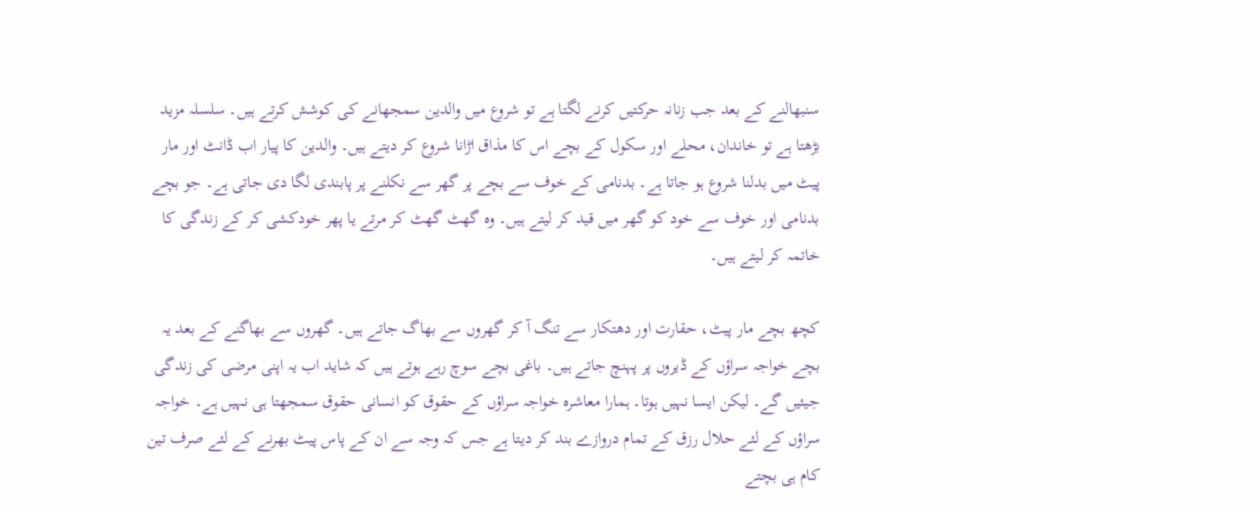سنبھالنے کے بعد جب زنانہ حرکتیں کرنے لگتا ہے تو شروع میں والدین سمجھانے کی کوشش کرتے ہیں۔ سلسلہ مزید بڑھتا ہے تو خاندان، محلے اور سکول کے بچے اس کا مذاق اڑانا شروع کر دیتے ہیں۔ والدین کا پیار اب ڈانٹ اور مار پیٹ میں بدلنا شروع ہو جاتا ہے۔ بدنامی کے خوف سے بچے پر گھر سے نکلنے پر پابندی لگا دی جاتی ہے۔ جو بچے بدنامی اور خوف سے خود کو گھر میں قید کر لیتے ہیں۔ وہ گھٹ گھٹ کر مرتے یا پھر خودکشی کر کے زندگی کا خاتمہ کر لیتے ہیں۔

کچھ بچے مار پیٹ، حقارت اور دھتکار سے تنگ آ کر گھروں سے بھاگ جاتے ہیں۔ گھروں سے بھاگنے کے بعد یہ بچے خواجہ سراؤں کے ڈیروں پر پہنچ جاتے ہیں۔ باغی بچے سوچ رہے ہوتے ہیں کہ شاید اب یہ اپنی مرضی کی زندگی جیئیں گے۔ لیکن ایسا نہیں ہوتا۔ ہمارا معاشرہ خواجہ سراؤں کے حقوق کو انسانی حقوق سمجھتا ہی نہیں ہے۔ خواجہ سراؤں کے لئے حلال رزق کے تمام دروازے بند کر دیتا ہے جس کہ وجہ سے ان کے پاس پیٹ بھرنے کے لئے صرف تین کام ہی بچتے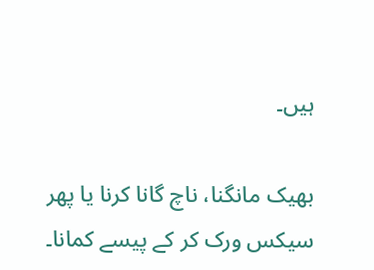ہیں۔

بھیک مانگنا، ناچ گانا کرنا یا پھر سیکس ورک کر کے پیسے کمانا۔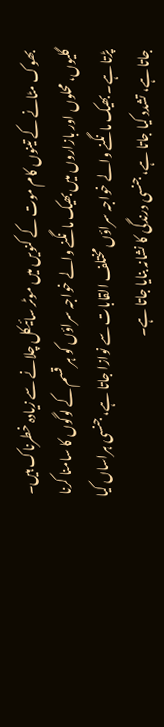بھوک مٹانے کے تینوں کام موت کے کنویں میں موٹر سائیکل چلانے سے زیادہ خطرناک ہیں۔ گلیوں، محلوں اور بازاروں میں بھیک مانگنے والے خواجہ سراؤں کو ہر قسم کے لوگوں کا سامنا کرنا پڑتا ہے۔ بھیک مانگنے والے خواجہ سراؤں مختلف القابات سے نوازا جاتا ہے، جنسی ہراساں کیا جاتا ہے، تشدد کیا جاتا ہے، جنسی درندگی کا نشانہ بنایا جاتا ہے۔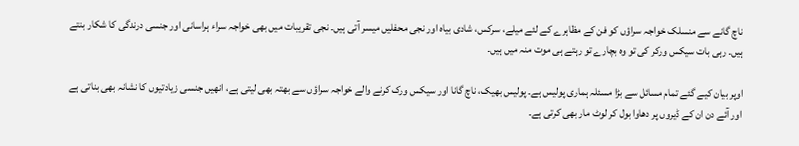ناچ گانے سے منسلک خواجہ سراؤں کو فن کے مظاہرے کے لئے میلے، سرکس، شادی بیاہ اور نجی محفلیں میسر آتی ہیں۔ نجی تقریبات میں بھی خواجہ سراء ہراسانی اور جنسی درندگی کا شکار بنتے ہیں۔ رہی بات سیکس ورکر کی تو وہ بچارے تو رہتے ہی موت منہ میں ہیں۔

اوپر بیان کیے گئے تمام مسائل سے بڑا مسئلہ ہماری پولیس ہے۔ پولیس بھیک، ناچ گانا اور سیکس ورک کرنے والے خواجہ سراؤں سے بھتہ بھی لیتی ہے، انھیں جنسی زیادتیوں کا نشانہ بھی بناتی ہے اور آئے دن ان کے ڈیروں پر دھاوا بول کر لوٹ مار بھی کرتی ہے۔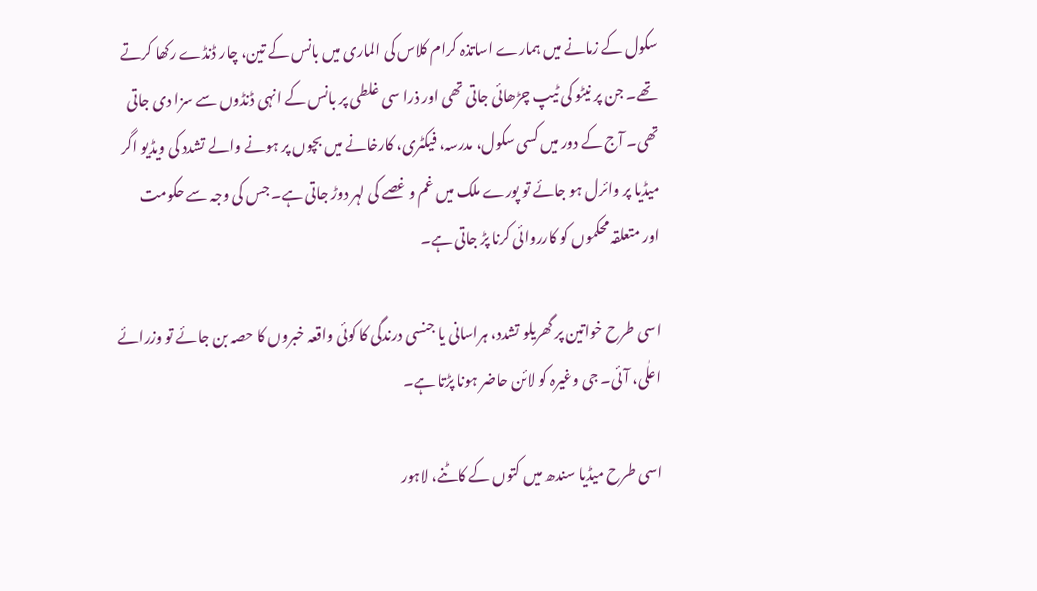سکول کے زمانے میں ہمارے اساتذہ کرام کلاس کی الماری میں بانس کے تین، چار ڈنڈے رکھا کرتے تھے۔ جن پر نیٹو کی ٹیپ چڑھائی جاتی تھی اور ذرا سی غلطی پر بانس کے انہی ڈنڈوں سے سزا دی جاتی تھی۔ آج کے دور میں کسی سکول، مدرسہ، فیکٹری، کارخانے میں بچوں پر ہونے والے تشدد کی ویڈیو اگر میڈیا پر وائرل ہو جائے تو پورے ملک میں غم و غصے کی لہر دوڑ جاتی ہے۔ جس کی وجہ سے حکومت اور متعلقہ محکموں کو کارروائی کرنا پڑ جاتی ہے۔

اسی طرح خواتین پر گھریلو تشدد، ہراسانی یا جنسی درندگی کا کوئی واقعہ خبروں کا حصہ بن جائے تو وزرائے اعلٰی، آئی۔ جی وغیرہ کو لائن حاضر ہونا پڑتا ہے۔

اسی طرح میڈیا سندھ میں کتوں کے کاٹنے، لاہور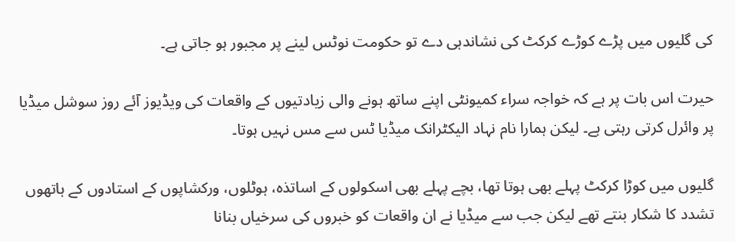کی گلیوں میں پڑے کوڑے کرکٹ کی نشاندہی دے تو حکومت نوٹس لینے پر مجبور ہو جاتی ہے۔

حیرت اس بات پر ہے کہ خواجہ سراء کمیونٹی اپنے ساتھ ہونے والی زیادتیوں کے واقعات کی ویڈیوز آئے روز سوشل میڈیا پر وائرل کرتی رہتی ہے۔ لیکن ہمارا نام نہاد الیکٹرانک میڈیا ٹس سے مس نہیں ہوتا۔

گلیوں میں کوڑا کرکٹ پہلے بھی ہوتا تھا، بچے پہلے بھی اسکولوں کے اساتذہ، ہوٹلوں، ورکشاپوں کے استادوں کے ہاتھوں تشدد کا شکار بنتے تھے لیکن جب سے میڈیا نے ان واقعات کو خبروں کی سرخیاں بنانا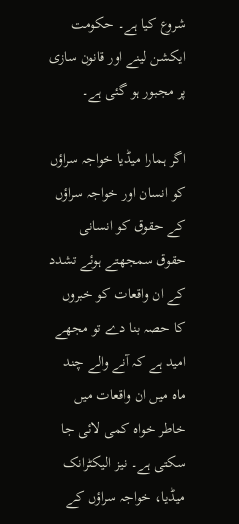شروع کیا ہے۔ حکومت ایکشن لینے اور قانون سازی پر مجبور ہو گئی ہے۔

اگر ہمارا میڈیا خواجہ سراؤں کو انسان اور خواجہ سراؤں کے حقوق کو انسانی حقوق سمجھتے ہوئے تشدد کے ان واقعات کو خبروں کا حصہ بنا دے تو مجھے امید ہے کہ آنے والے چند ماہ میں ان واقعات میں خاطر خواہ کمی لائی جا سکتی ہے۔ نیز الیکٹرانک میڈیا، خواجہ سراؤں کے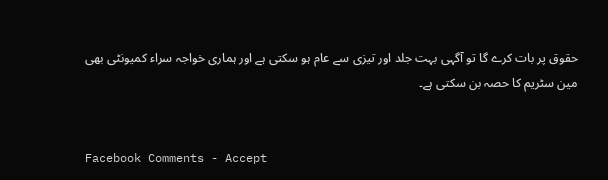حقوق پر بات کرے گا تو آگہی بہت جلد اور تیزی سے عام ہو سکتی ہے اور ہماری خواجہ سراء کمیونٹی بھی مین سٹریم کا حصہ بن سکتی ہے۔


Facebook Comments - Accept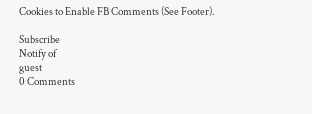Cookies to Enable FB Comments (See Footer).

Subscribe
Notify of
guest
0 Comments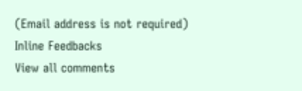(Email address is not required)
Inline Feedbacks
View all comments